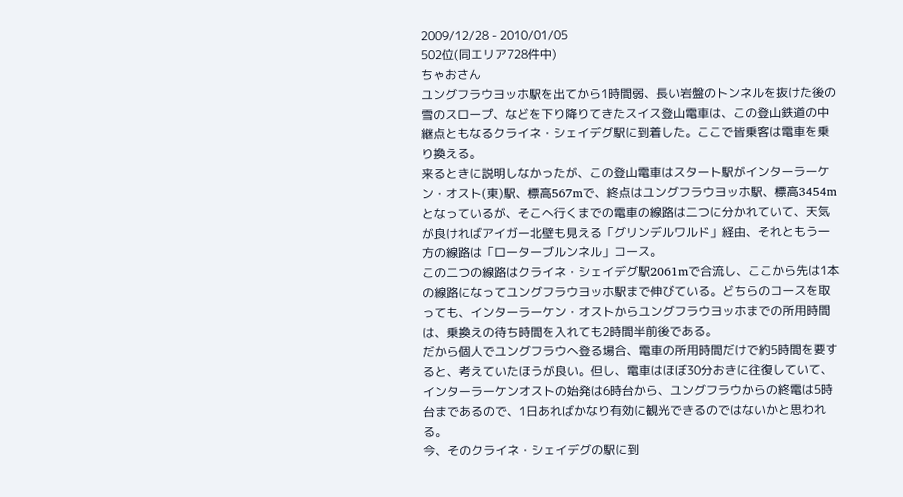2009/12/28 - 2010/01/05
502位(同エリア728件中)
ちゃおさん
ユングフラウヨッホ駅を出てから1時間弱、長い岩盤のトンネルを抜けた後の雪のスロープ、などを下り降りてきたスイス登山電車は、この登山鉄道の中継点ともなるクライネ・シェイデグ駅に到着した。ここで皆乗客は電車を乗り換える。
来るときに説明しなかったが、この登山電車はスタート駅がインターラーケン・オスト(東)駅、標高567mで、終点はユングフラウヨッホ駅、標高3454mとなっているが、そこへ行くまでの電車の線路は二つに分かれていて、天気が良ければアイガー北壁も見える「グリンデルワルド」経由、それともう一方の線路は「ローターブルンネル」コース。
この二つの線路はクライネ・シェイデグ駅2061mで合流し、ここから先は1本の線路になってユングフラウヨッホ駅まで伸びている。どちらのコースを取っても、インターラーケン・オストからユングフラウヨッホまでの所用時間は、乗換えの待ち時間を入れても2時間半前後である。
だから個人でユングフラウへ登る場合、電車の所用時間だけで約5時間を要すると、考えていたほうが良い。但し、電車はほぼ30分おきに往復していて、インターラーケンオストの始発は6時台から、ユングフラウからの終電は5時台まであるので、1日あればかなり有効に観光できるのではないかと思われる。
今、そのクライネ・シェイデグの駅に到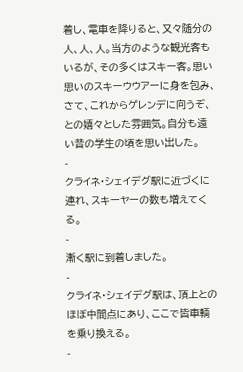着し、電車を降りると、又々随分の人、人、人。当方のような観光客もいるが、その多くはスキー客。思い思いのスキーウウアーに身を包み、さて、これからゲレンデに向うぞ、との嬉々とした雰囲気。自分も遠い昔の学生の頃を思い出した。
-
クライネ・シェイデグ駅に近づくに連れ、スキーヤーの数も増えてくる。
-
漸く駅に到着しました。
-
クライネ・シェイデグ駅は、頂上とのほぼ中間点にあり、ここで皆車輌を乗り換える。
-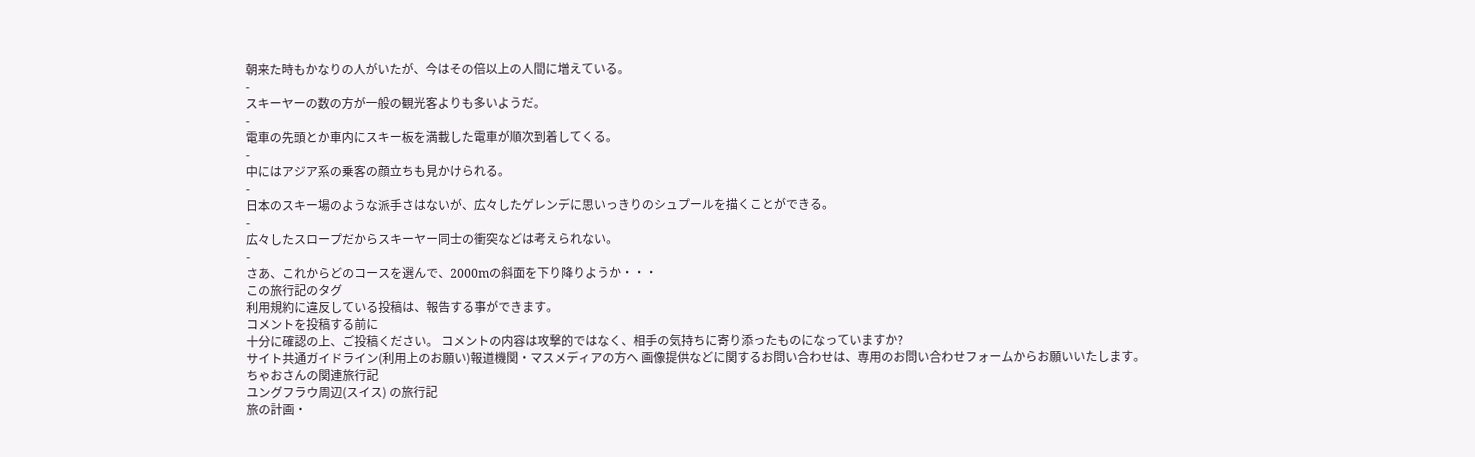朝来た時もかなりの人がいたが、今はその倍以上の人間に増えている。
-
スキーヤーの数の方が一般の観光客よりも多いようだ。
-
電車の先頭とか車内にスキー板を満載した電車が順次到着してくる。
-
中にはアジア系の乗客の顔立ちも見かけられる。
-
日本のスキー場のような派手さはないが、広々したゲレンデに思いっきりのシュプールを描くことができる。
-
広々したスロープだからスキーヤー同士の衝突などは考えられない。
-
さあ、これからどのコースを選んで、2000mの斜面を下り降りようか・・・
この旅行記のタグ
利用規約に違反している投稿は、報告する事ができます。
コメントを投稿する前に
十分に確認の上、ご投稿ください。 コメントの内容は攻撃的ではなく、相手の気持ちに寄り添ったものになっていますか?
サイト共通ガイドライン(利用上のお願い)報道機関・マスメディアの方へ 画像提供などに関するお問い合わせは、専用のお問い合わせフォームからお願いいたします。
ちゃおさんの関連旅行記
ユングフラウ周辺(スイス) の旅行記
旅の計画・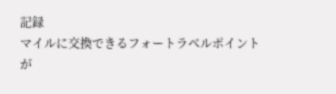記録
マイルに交換できるフォートラベルポイントが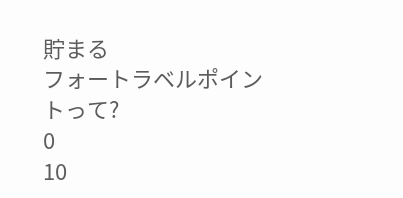貯まる
フォートラベルポイントって?
0
10